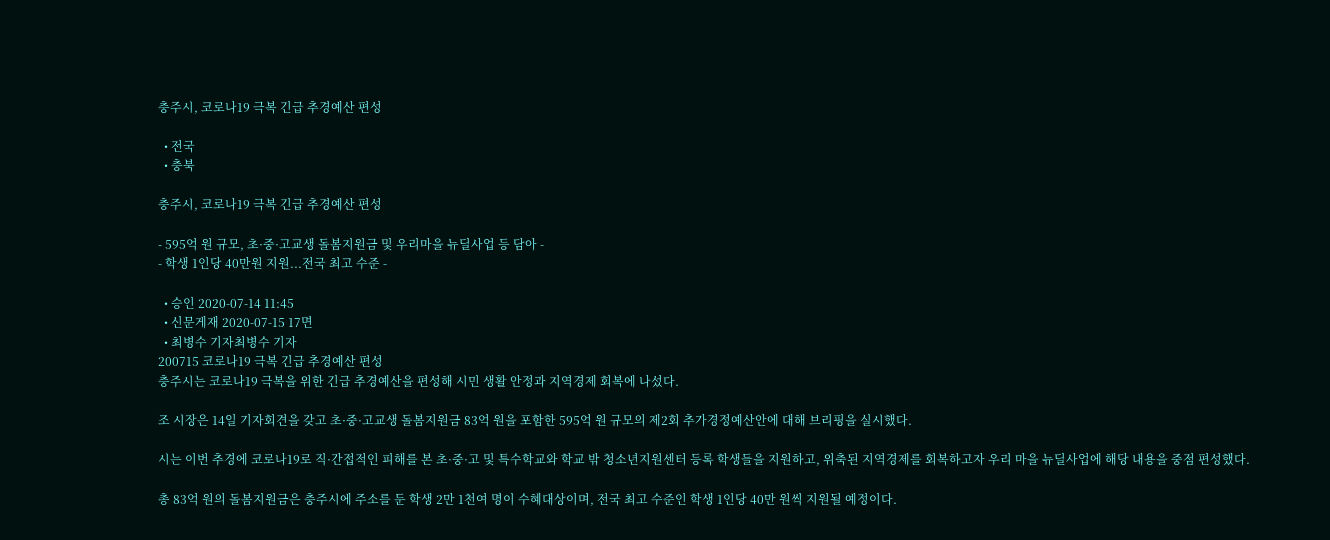충주시, 코로나19 극복 긴급 추경예산 편성

  • 전국
  • 충북

충주시, 코로나19 극복 긴급 추경예산 편성

- 595억 원 규모, 초·중·고교생 돌봄지원금 및 우리마을 뉴딜사업 등 담아 -
- 학생 1인당 40만원 지원...전국 최고 수준 -

  • 승인 2020-07-14 11:45
  • 신문게재 2020-07-15 17면
  • 최병수 기자최병수 기자
200715 코로나19 극복 긴급 추경예산 편성
충주시는 코로나19 극복을 위한 긴급 추경예산을 편성해 시민 생활 안정과 지역경제 회복에 나섰다.

조 시장은 14일 기자회견을 갖고 초·중·고교생 돌봄지원금 83억 원을 포함한 595억 원 규모의 제2회 추가경정예산안에 대해 브리핑을 실시했다.

시는 이번 추경에 코로나19로 직·간접적인 피해를 본 초·중·고 및 특수학교와 학교 밖 청소년지원센터 등록 학생들을 지원하고, 위축된 지역경제를 회복하고자 우리 마을 뉴딜사업에 해당 내용을 중점 편성했다.

총 83억 원의 돌봄지원금은 충주시에 주소를 둔 학생 2만 1천여 명이 수혜대상이며, 전국 최고 수준인 학생 1인당 40만 원씩 지원될 예정이다.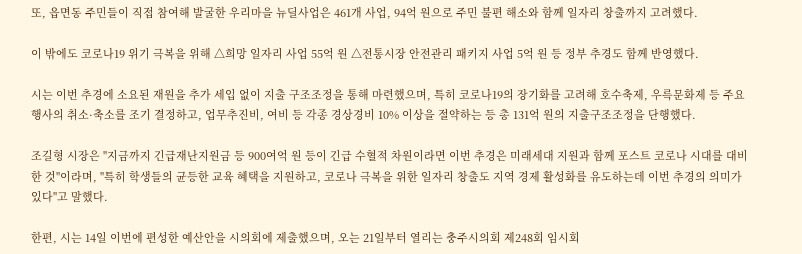또, 읍면동 주민들이 직접 참여해 발굴한 우리마을 뉴딜사업은 461개 사업, 94억 원으로 주민 불편 해소와 함께 일자리 창출까지 고려했다.

이 밖에도 코로나19 위기 극복을 위해 △희망 일자리 사업 55억 원 △전통시장 안전관리 패키지 사업 5억 원 등 정부 추경도 함께 반영했다.

시는 이번 추경에 소요된 재원을 추가 세입 없이 지출 구조조정을 통해 마련했으며, 특히 코로나19의 장기화를 고려해 호수축제, 우륵문화제 등 주요 행사의 취소·축소를 조기 결정하고, 업무추진비, 여비 등 각종 경상경비 10% 이상을 절약하는 등 총 131억 원의 지출구조조정을 단행했다.

조길형 시장은 "지금까지 긴급재난지원금 등 900여억 원 등이 긴급 수혈적 차원이라면 이번 추경은 미래세대 지원과 함께 포스트 코로나 시대를 대비한 것"이라며, "특히 학생들의 균등한 교육 혜택을 지원하고, 코로나 극복을 위한 일자리 창출도 지역 경제 활성화를 유도하는데 이번 추경의 의미가 있다"고 말했다.

한편, 시는 14일 이번에 편성한 예산안을 시의회에 제출했으며, 오는 21일부터 열리는 충주시의회 제248회 임시회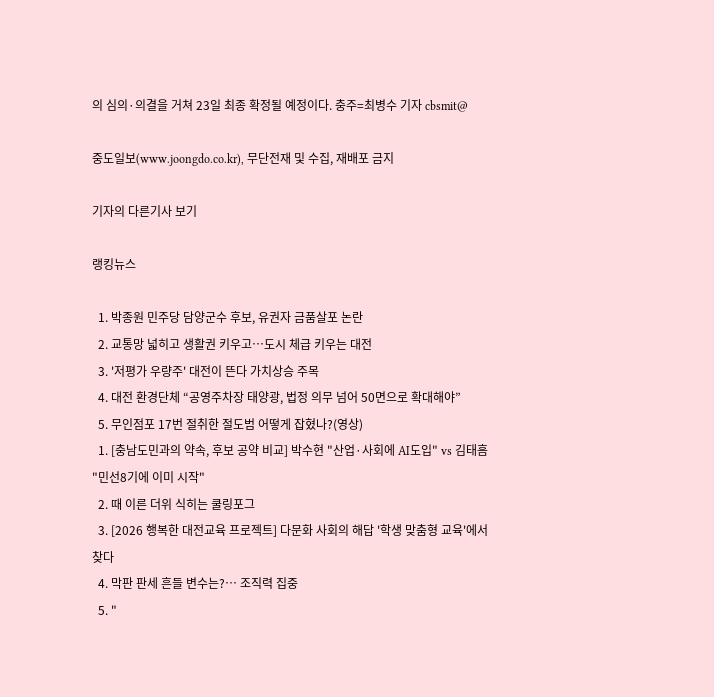의 심의·의결을 거쳐 23일 최종 확정될 예정이다. 충주=최병수 기자 cbsmit@

중도일보(www.joongdo.co.kr), 무단전재 및 수집, 재배포 금지

기자의 다른기사 보기

랭킹뉴스

  1. 박종원 민주당 담양군수 후보, 유권자 금품살포 논란
  2. 교통망 넓히고 생활권 키우고…도시 체급 키우는 대전
  3. '저평가 우량주' 대전이 뜬다 가치상승 주목
  4. 대전 환경단체 “공영주차장 태양광, 법정 의무 넘어 50면으로 확대해야”
  5. 무인점포 17번 절취한 절도범 어떻게 잡혔나?(영상)
  1. [충남도민과의 약속, 후보 공약 비교] 박수현 "산업·사회에 AI도입" vs 김태흠 "민선8기에 이미 시작"
  2. 때 이른 더위 식히는 쿨링포그
  3. [2026 행복한 대전교육 프로젝트] 다문화 사회의 해답 '학생 맞춤형 교육'에서 찾다
  4. 막판 판세 흔들 변수는?… 조직력 집중
  5. "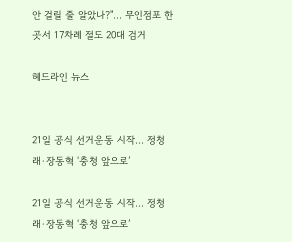안 걸릴 줄 알았나?"… 무인점포 한 곳서 17차례 절도 20대 검거

헤드라인 뉴스


21일 공식 선거운동 시작… 정청래·장동혁 ‘충청 앞으로’

21일 공식 선거운동 시작… 정청래·장동혁 ‘충청 앞으로’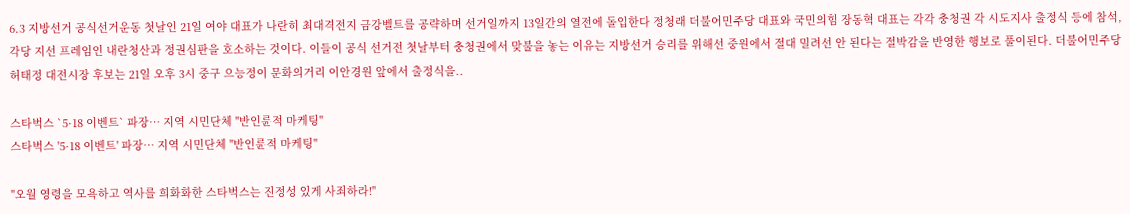6.3 지방선거 공식선거운동 첫날인 21일 여야 대표가 나란히 최대격전지 금강벨트를 공략하며 선거일까지 13일간의 열전에 돌입한다 정청래 더불어민주당 대표와 국민의힘 장동혁 대표는 각각 충청권 각 시도지사 출정식 등에 참석, 각당 지선 프레임인 내란청산과 정권심판을 호소하는 것이다. 이들이 공식 선거전 첫날부터 충청권에서 맞불을 놓는 이유는 지방선거 승리를 위해선 중원에서 절대 밀려선 안 된다는 절박감을 반영한 행보로 풀이된다. 더불어민주당 허태정 대전시장 후보는 21일 오후 3시 중구 으능정이 문화의거리 이안경원 앞에서 출정식을..

스타벅스 `5·18 이벤트` 파장… 지역 시민단체 "반인륜적 마케팅"
스타벅스 '5·18 이벤트' 파장… 지역 시민단체 "반인륜적 마케팅"

"오월 영령을 모욕하고 역사를 희화화한 스타벅스는 진정성 있게 사죄하라!"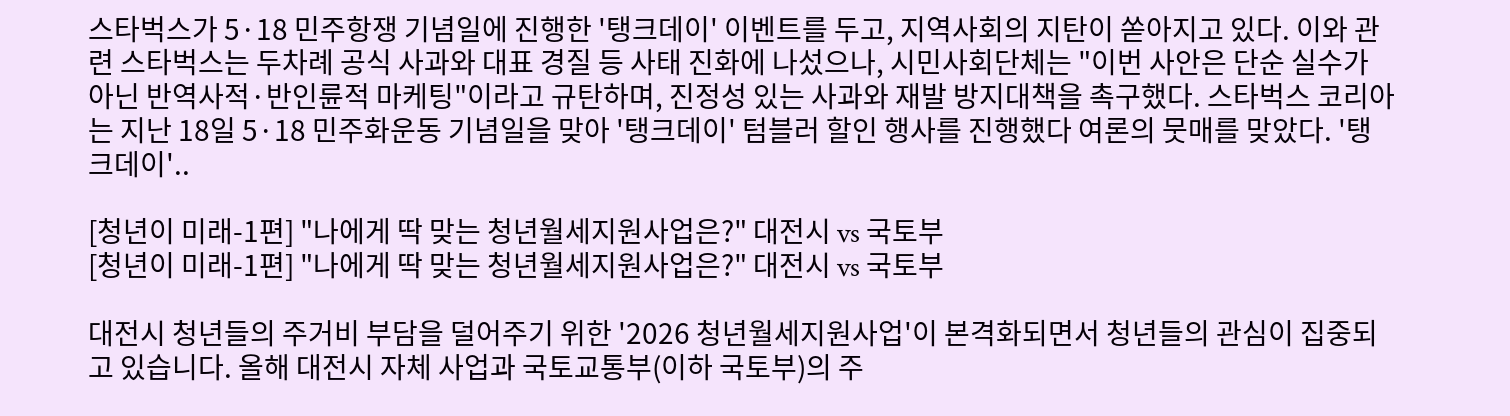스타벅스가 5·18 민주항쟁 기념일에 진행한 '탱크데이' 이벤트를 두고, 지역사회의 지탄이 쏟아지고 있다. 이와 관련 스타벅스는 두차례 공식 사과와 대표 경질 등 사태 진화에 나섰으나, 시민사회단체는 "이번 사안은 단순 실수가 아닌 반역사적·반인륜적 마케팅"이라고 규탄하며, 진정성 있는 사과와 재발 방지대책을 촉구했다. 스타벅스 코리아는 지난 18일 5·18 민주화운동 기념일을 맞아 '탱크데이' 텀블러 할인 행사를 진행했다 여론의 뭇매를 맞았다. '탱크데이'..

[청년이 미래-1편] "나에게 딱 맞는 청년월세지원사업은?" 대전시 vs 국토부
[청년이 미래-1편] "나에게 딱 맞는 청년월세지원사업은?" 대전시 vs 국토부

대전시 청년들의 주거비 부담을 덜어주기 위한 '2026 청년월세지원사업'이 본격화되면서 청년들의 관심이 집중되고 있습니다. 올해 대전시 자체 사업과 국토교통부(이하 국토부)의 주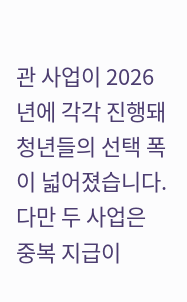관 사업이 2026년에 각각 진행돼 청년들의 선택 폭이 넓어졌습니다. 다만 두 사업은 중복 지급이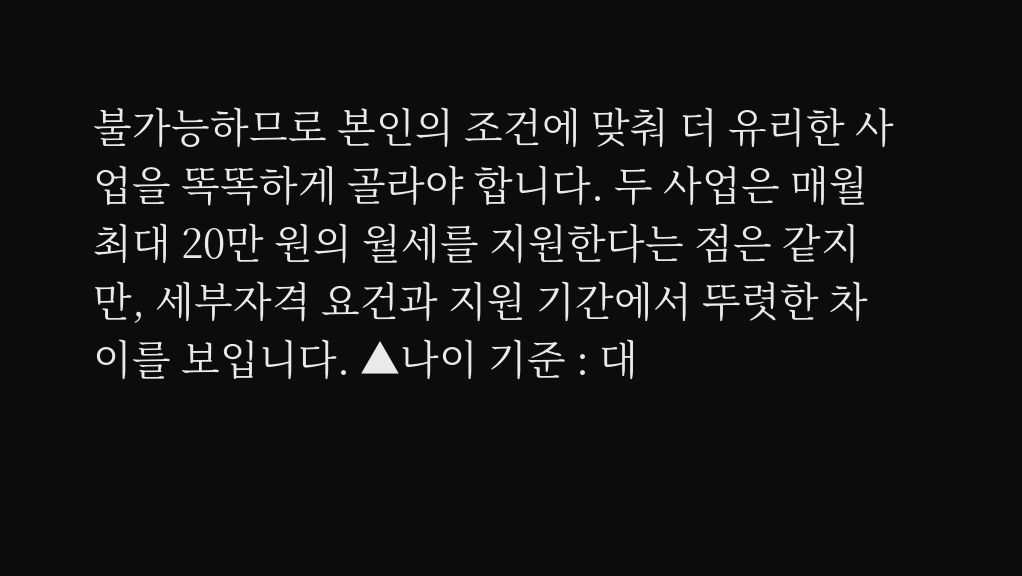불가능하므로 본인의 조건에 맞춰 더 유리한 사업을 똑똑하게 골라야 합니다. 두 사업은 매월 최대 20만 원의 월세를 지원한다는 점은 같지만, 세부자격 요건과 지원 기간에서 뚜렷한 차이를 보입니다. ▲나이 기준 : 대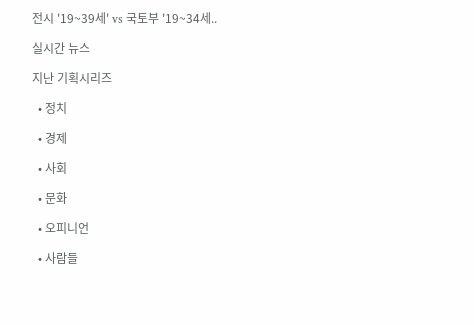전시 '19~39세' vs 국토부 '19~34세..

실시간 뉴스

지난 기획시리즈

  • 정치

  • 경제

  • 사회

  • 문화

  • 오피니언

  • 사람들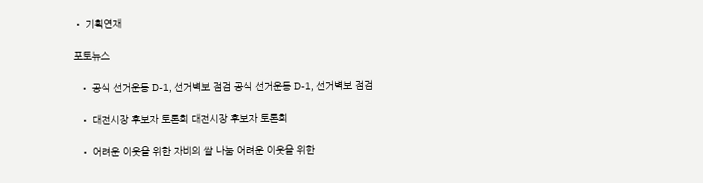• 기획연재

포토뉴스

  • 공식 선거운동 D-1, 선거벽보 점검 공식 선거운동 D-1, 선거벽보 점검

  • 대전시장 후보자 토론회 대전시장 후보자 토론회

  • 어려운 이웃을 위한 자비의 쌀 나눔 어려운 이웃을 위한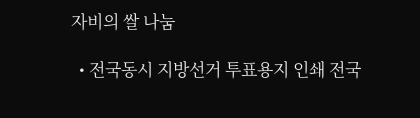자비의 쌀 나눔

  • 전국동시 지방선거 투표용지 인쇄 전국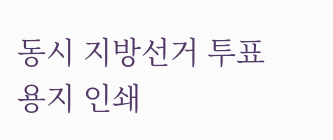동시 지방선거 투표용지 인쇄